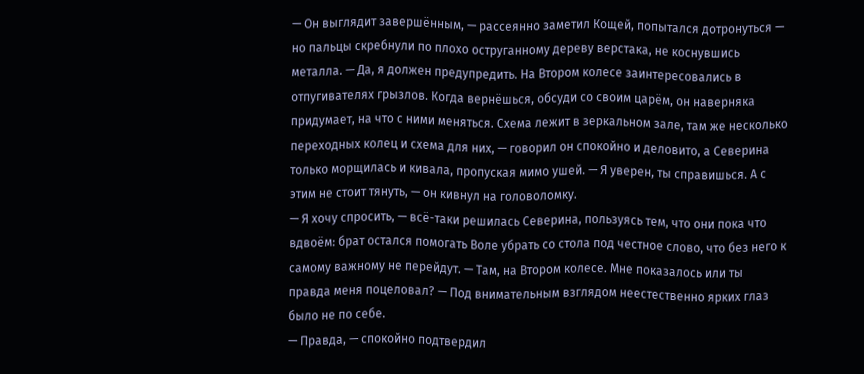— Он выглядит завершённым, — рассеянно заметил Кощей, попытался дотронуться — но пальцы скребнули по плохо оструганному дереву верстака, не коснувшись металла. — Да, я должен предупредить. На Втором колесе заинтересовались в отпугивателях грызлов. Когда вернёшься, обсуди со своим царём, он наверняка придумает, на что с ними меняться. Схема лежит в зеркальном зале, там же несколько переходных колец и схема для них, — говорил он спокойно и деловито, а Северина только морщилась и кивала, пропуская мимо ушей. — Я уверен, ты справишься. А с этим не стоит тянуть, — он кивнул на головоломку.
— Я хочу спросить, — всё-таки решилась Северина, пользуясь тем, что они пока что вдвоём: брат остался помогать Воле убрать со стола под честное слово, что без него к самому важному не перейдут. — Там, на Втором колесе. Мне показалось или ты правда меня поцеловал? — Под внимательным взглядом неестественно ярких глаз было не по себе.
— Правда, — спокойно подтвердил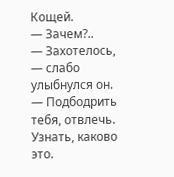Кощей.
— Зачем?..
— Захотелось, — слабо улыбнулся он. — Подбодрить тебя, отвлечь. Узнать, каково это.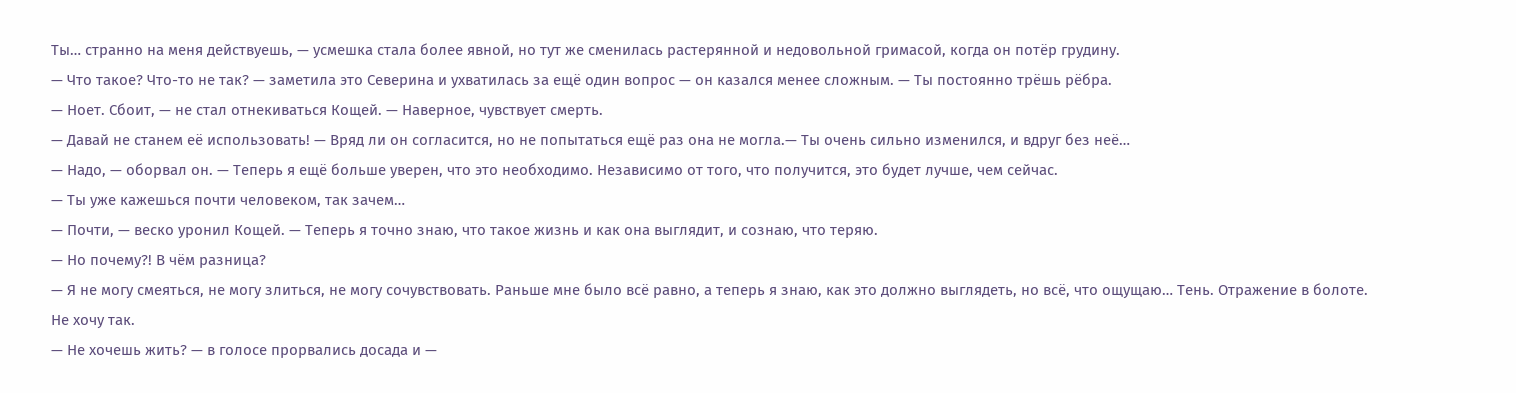Ты… странно на меня действуешь, — усмешка стала более явной, но тут же сменилась растерянной и недовольной гримасой, когда он потёр грудину.
— Что такое? Что-то не так? — заметила это Северина и ухватилась за ещё один вопрос — он казался менее сложным. — Ты постоянно трёшь рёбра.
— Ноет. Сбоит, — не стал отнекиваться Кощей. — Наверное, чувствует смерть.
— Давай не станем её использовать! — Вряд ли он согласится, но не попытаться ещё раз она не могла.— Ты очень сильно изменился, и вдруг без неё…
— Надо, — оборвал он. — Теперь я ещё больше уверен, что это необходимо. Независимо от того, что получится, это будет лучше, чем сейчас.
— Ты уже кажешься почти человеком, так зачем…
— Почти, — веско уронил Кощей. — Теперь я точно знаю, что такое жизнь и как она выглядит, и сознаю, что теряю.
— Но почему?! В чём разница?
— Я не могу смеяться, не могу злиться, не могу сочувствовать. Раньше мне было всё равно, а теперь я знаю, как это должно выглядеть, но всё, что ощущаю… Тень. Отражение в болоте. Не хочу так.
— Не хочешь жить? — в голосе прорвались досада и —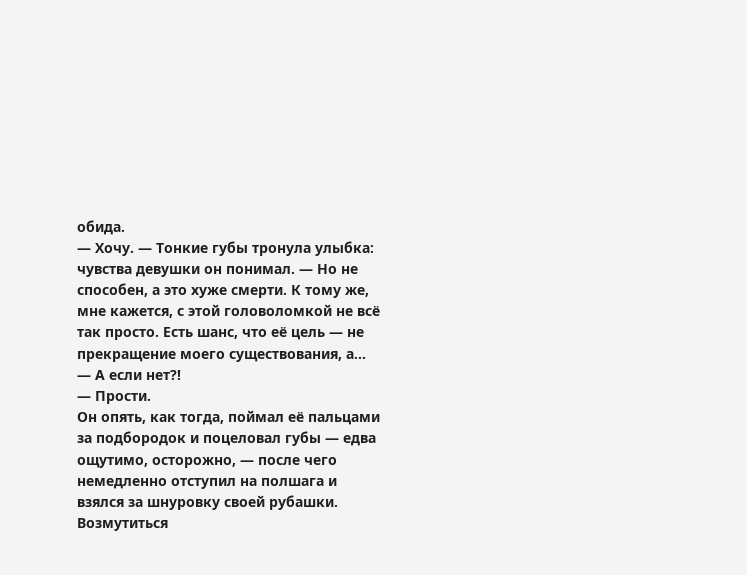обида.
— Хочу. — Тонкие губы тронула улыбка: чувства девушки он понимал. — Но не способен, а это хуже смерти. К тому же, мне кажется, с этой головоломкой не всё так просто. Есть шанс, что её цель — не прекращение моего существования, а...
— А если нет?!
— Прости.
Он опять, как тогда, поймал её пальцами за подбородок и поцеловал губы — едва ощутимо, осторожно, — после чего немедленно отступил на полшага и взялся за шнуровку своей рубашки. Возмутиться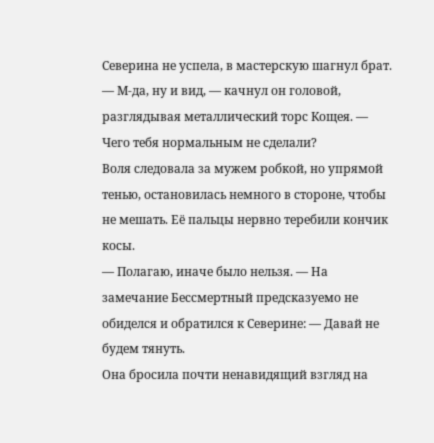Северина не успела, в мастерскую шагнул брат.
— М-да, ну и вид, — качнул он головой, разглядывая металлический торс Кощея. — Чего тебя нормальным не сделали?
Воля следовала за мужем робкой, но упрямой тенью, остановилась немного в стороне, чтобы не мешать. Её пальцы нервно теребили кончик косы.
— Полагаю, иначе было нельзя. — На замечание Бессмертный предсказуемо не обиделся и обратился к Северине: — Давай не будем тянуть.
Она бросила почти ненавидящий взгляд на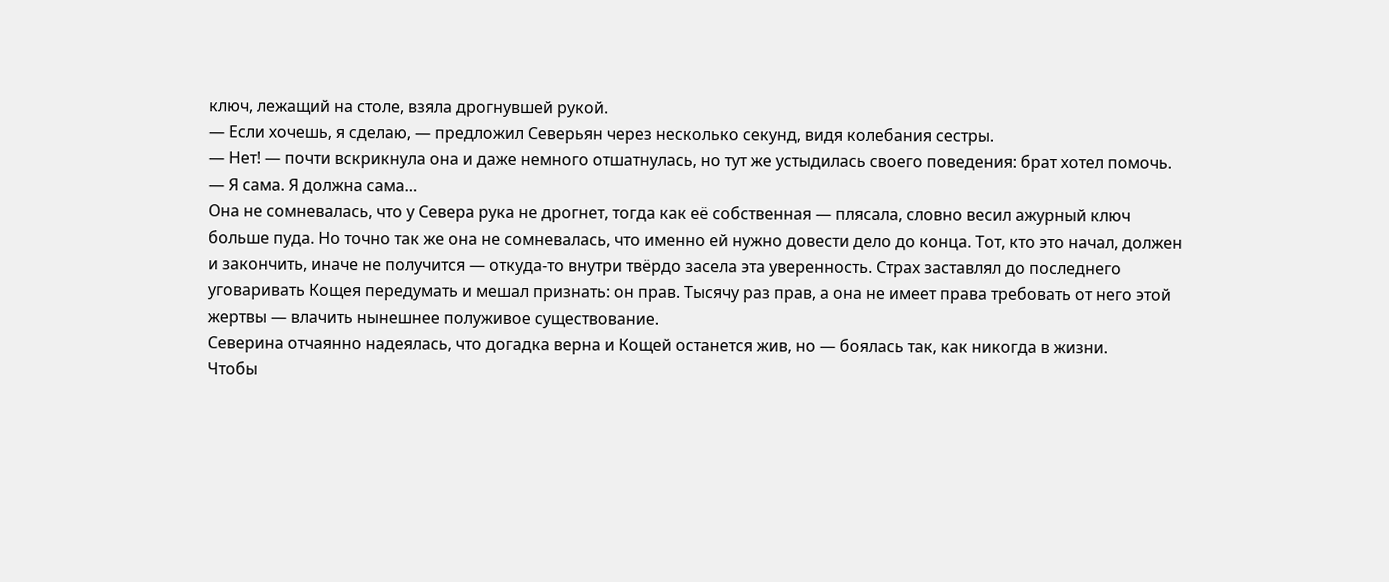ключ, лежащий на столе, взяла дрогнувшей рукой.
— Если хочешь, я сделаю, — предложил Северьян через несколько секунд, видя колебания сестры.
— Нет! — почти вскрикнула она и даже немного отшатнулась, но тут же устыдилась своего поведения: брат хотел помочь. — Я сама. Я должна сама…
Она не сомневалась, что у Севера рука не дрогнет, тогда как её собственная — плясала, словно весил ажурный ключ больше пуда. Но точно так же она не сомневалась, что именно ей нужно довести дело до конца. Тот, кто это начал, должен и закончить, иначе не получится — откуда-то внутри твёрдо засела эта уверенность. Страх заставлял до последнего уговаривать Кощея передумать и мешал признать: он прав. Тысячу раз прав, а она не имеет права требовать от него этой жертвы — влачить нынешнее полуживое существование.
Северина отчаянно надеялась, что догадка верна и Кощей останется жив, но — боялась так, как никогда в жизни.
Чтобы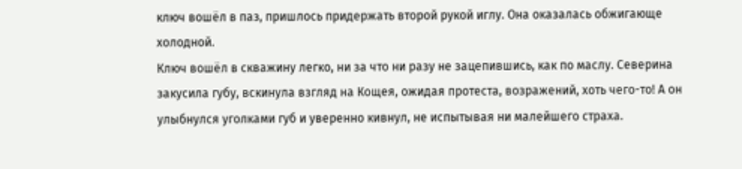ключ вошёл в паз, пришлось придержать второй рукой иглу. Она оказалась обжигающе холодной.
Ключ вошёл в скважину легко, ни за что ни разу не зацепившись, как по маслу. Северина закусила губу, вскинула взгляд на Кощея, ожидая протеста, возражений, хоть чего-то! А он улыбнулся уголками губ и уверенно кивнул, не испытывая ни малейшего страха.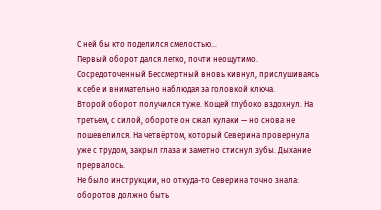С ней бы кто поделился смелостью…
Первый оборот дался легко, почти неощутимо. Сосредоточенный Бессмертный вновь кивнул, прислушиваясь к себе и внимательно наблюдая за головкой ключа.
Второй оборот получился туже. Кощей глубоко вздохнул. На третьем, с силой, обороте он сжал кулаки — но снова не пошевелился. На четвёртом, который Северина провернула уже с трудом, закрыл глаза и заметно стиснул зубы. Дыхание прервалось.
Не было инструкции, но откуда-то Северина точно знала: оборотов должно быть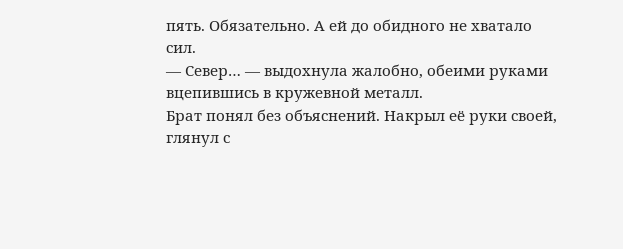пять. Обязательно. А ей до обидного не хватало сил.
— Север… — выдохнула жалобно, обеими руками вцепившись в кружевной металл.
Брат понял без объяснений. Накрыл её руки своей, глянул с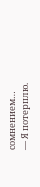сомнением…
— Я потерплю.